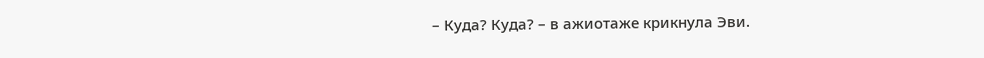– Куда? Куда? – в ажиотаже крикнула Эви.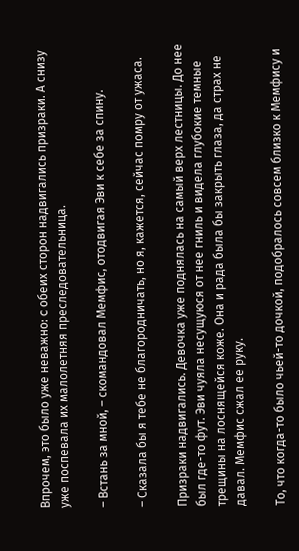Впрочем, это было уже неважно: c обеих сторон надвигались призраки. А снизу уже поспевала их малолетняя преследовательница.

– Встань за мной, – скомандовал Мемфис, отодвигая Эви к себе за спину.

– Сказала бы я тебе не благородничать, но я, кажется, сейчас помру от ужаса.

Призраки надвигались. Девочка уже поднялась на самый верх лестницы. До нее был где-то фут. Эви чуяла несущуюся от нее гниль и видела глубокие темные трещины на лоснящейся коже. Она и рада была бы закрыть глаза, да страх не давал. Мемфис сжал ее руку.

То, что когда-то было чьей-то дочкой, подобралось совсем близко к Мемфису и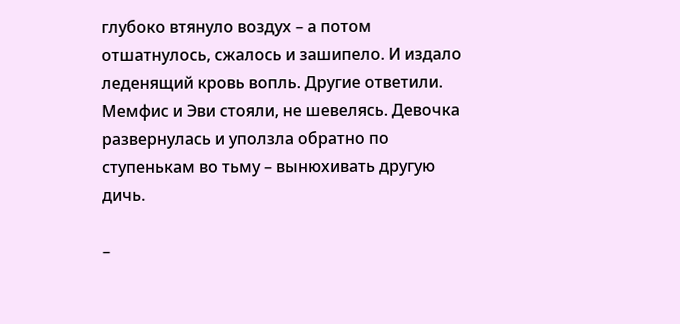глубоко втянуло воздух – а потом отшатнулось, сжалось и зашипело. И издало леденящий кровь вопль. Другие ответили. Мемфис и Эви стояли, не шевелясь. Девочка развернулась и уползла обратно по ступенькам во тьму – вынюхивать другую дичь.

–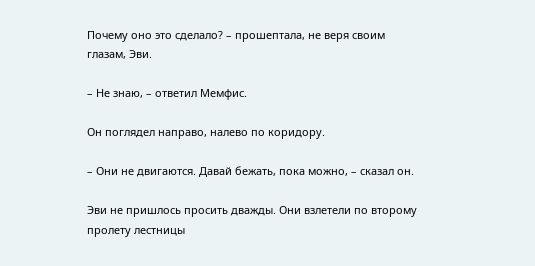Почему оно это сделало? – прошептала, не веря своим глазам, Эви.

– Не знаю, – ответил Мемфис.

Он поглядел направо, налево по коридору.

– Они не двигаются. Давай бежать, пока можно, – сказал он.

Эви не пришлось просить дважды. Они взлетели по второму пролету лестницы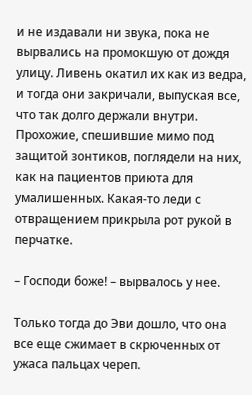и не издавали ни звука, пока не вырвались на промокшую от дождя улицу. Ливень окатил их как из ведра, и тогда они закричали, выпуская все, что так долго держали внутри. Прохожие, спешившие мимо под защитой зонтиков, поглядели на них, как на пациентов приюта для умалишенных. Какая-то леди с отвращением прикрыла рот рукой в перчатке.

– Господи боже! – вырвалось у нее.

Только тогда до Эви дошло, что она все еще сжимает в скрюченных от ужаса пальцах череп.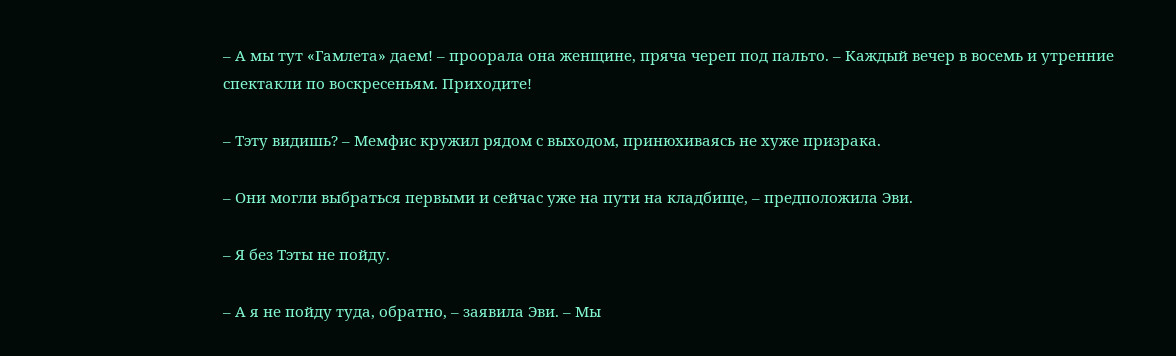– А мы тут «Гамлета» даем! – проорала она женщине, пряча череп под пальто. – Каждый вечер в восемь и утренние спектакли по воскресеньям. Приходите!

– Тэту видишь? – Мемфис кружил рядом с выходом, принюхиваясь не хуже призрака.

– Они могли выбраться первыми и сейчас уже на пути на кладбище, – предположила Эви.

– Я без Тэты не пойду.

– А я не пойду туда, обратно, – заявила Эви. – Мы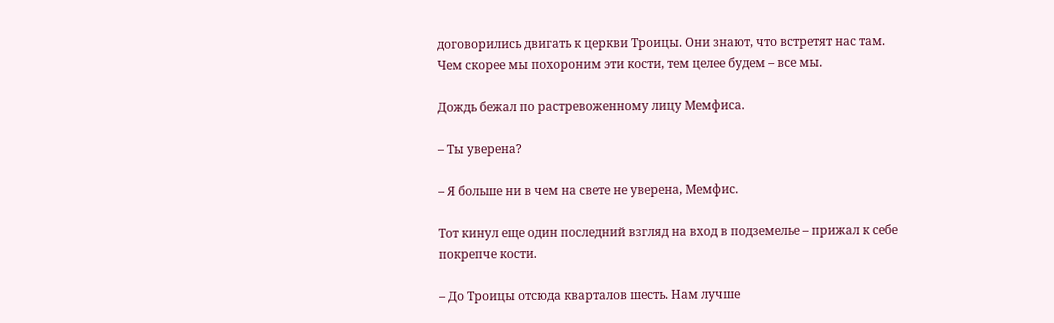договорились двигать к церкви Троицы. Они знают, что встретят нас там. Чем скорее мы похороним эти кости, тем целее будем – все мы.

Дождь бежал по растревоженному лицу Мемфиса.

– Ты уверена?

– Я больше ни в чем на свете не уверена, Мемфис.

Тот кинул еще один последний взгляд на вход в подземелье – прижал к себе покрепче кости.

– До Троицы отсюда кварталов шесть. Нам лучше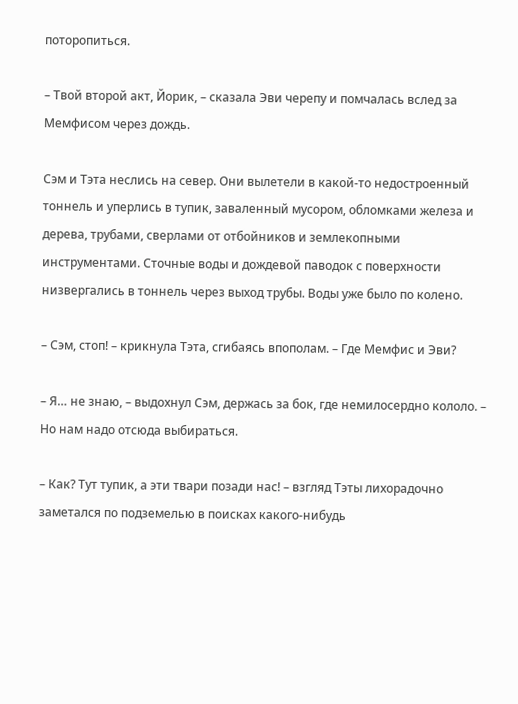поторопиться.

– Твой второй акт, Йорик, – сказала Эви черепу и помчалась вслед за Мемфисом через дождь.

Сэм и Тэта неслись на север. Они вылетели в какой-то недостроенный тоннель и уперлись в тупик, заваленный мусором, обломками железа и дерева, трубами, сверлами от отбойников и землекопными инструментами. Сточные воды и дождевой паводок с поверхности низвергались в тоннель через выход трубы. Воды уже было по колено.

– Сэм, стоп! – крикнула Тэта, сгибаясь впополам. – Где Мемфис и Эви?

– Я… не знаю, – выдохнул Сэм, держась за бок, где немилосердно кололо. – Но нам надо отсюда выбираться.

– Как? Тут тупик, а эти твари позади нас! – взгляд Тэты лихорадочно заметался по подземелью в поисках какого-нибудь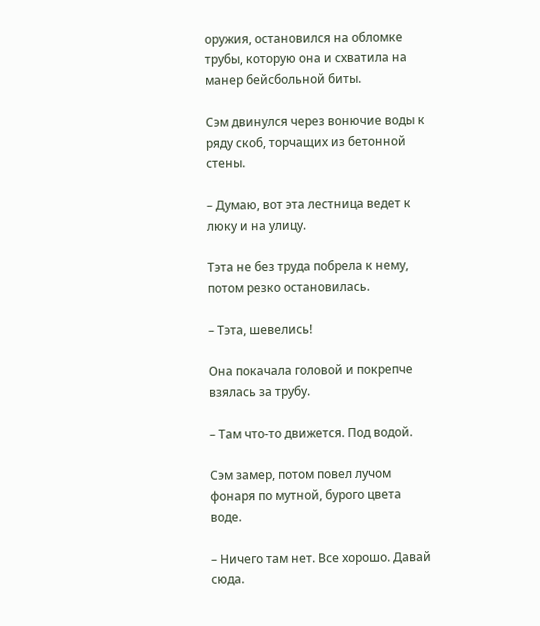оружия, остановился на обломке трубы, которую она и схватила на манер бейсбольной биты.

Сэм двинулся через вонючие воды к ряду скоб, торчащих из бетонной стены.

– Думаю, вот эта лестница ведет к люку и на улицу.

Тэта не без труда побрела к нему, потом резко остановилась.

– Тэта, шевелись!

Она покачала головой и покрепче взялась за трубу.

– Там что-то движется. Под водой.

Сэм замер, потом повел лучом фонаря по мутной, бурого цвета воде.

– Ничего там нет. Все хорошо. Давай сюда.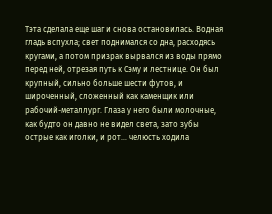Тэта сделала еще шаг и снова остановилась. Водная гладь вспухла; свет поднимался со дна, расходясь кругами, а потом призрак вырвался из воды прямо перед ней, отрезая путь к Сэму и лестнице. Он был крупный, сильно больше шести футов, и широченный, сложенный как каменщик или рабочий-металлург. Глаза у него были молочные, как будто он давно не видел света, зато зубы острые как иголки, и рот… челюсть ходила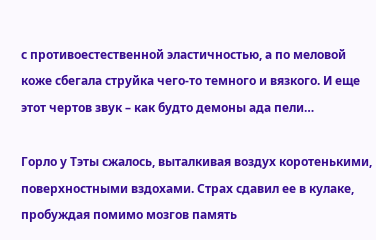с противоестественной эластичностью, а по меловой коже сбегала струйка чего-то темного и вязкого. И еще этот чертов звук – как будто демоны ада пели…

Горло у Тэты сжалось, выталкивая воздух коротенькими, поверхностными вздохами. Страх сдавил ее в кулаке, пробуждая помимо мозгов память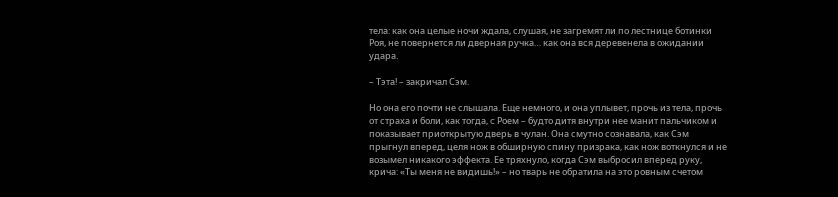тела: как она целые ночи ждала, слушая, не загремят ли по лестнице ботинки Роя, не повернется ли дверная ручка… как она вся деревенела в ожидании удара.

– Тэта! – закричал Сэм.

Но она его почти не слышала. Еще немного, и она уплывет, прочь из тела, прочь от страха и боли, как тогда, c Роем – будто дитя внутри нее манит пальчиком и показывает приоткрытую дверь в чулан. Она смутно сознавала, как Сэм прыгнул вперед, целя нож в обширную спину призрака, как нож воткнулся и не возымел никакого эффекта. Ее тряхнуло, когда Сэм выбросил вперед руку, крича: «Ты меня не видишь!» – но тварь не обратила на это ровным счетом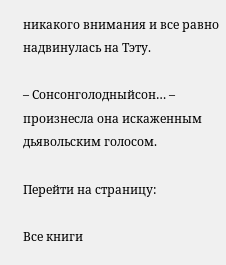никакого внимания и все равно надвинулась на Тэту.

– Сонсонголодныйсон… – произнесла она искаженным дьявольским голосом.

Перейти на страницу:

Все книги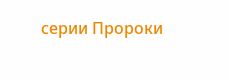серии Пророки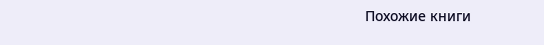Похожие книги